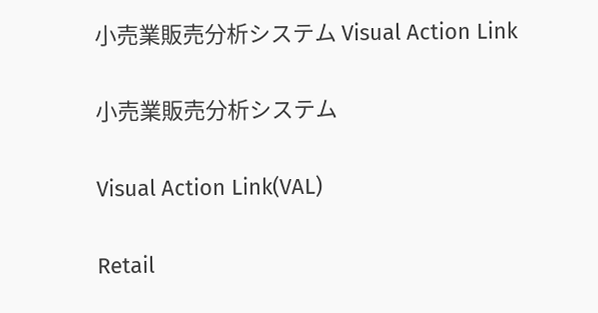小売業販売分析システム Visual Action Link

小売業販売分析システム

Visual Action Link(VAL)

Retail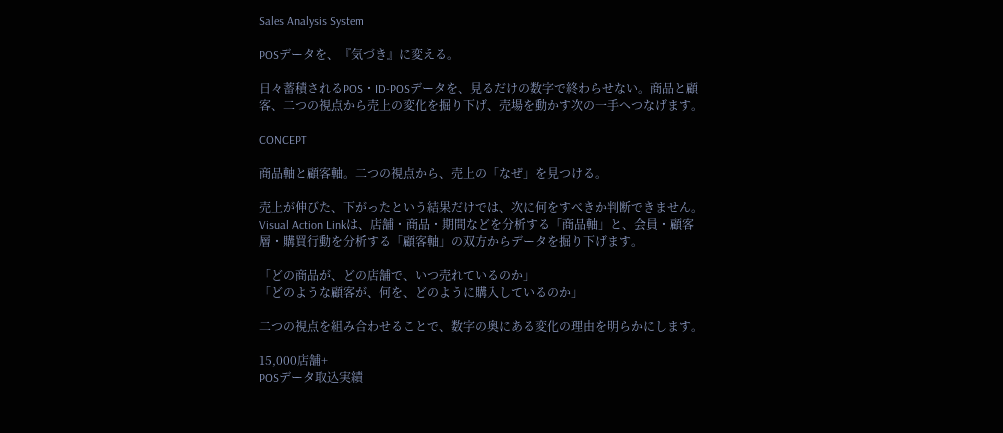Sales Analysis System

POSデータを、『気づき』に変える。

日々蓄積されるPOS・ID-POSデータを、見るだけの数字で終わらせない。商品と顧客、二つの視点から売上の変化を掘り下げ、売場を動かす次の一手へつなげます。

CONCEPT

商品軸と顧客軸。二つの視点から、売上の「なぜ」を見つける。

売上が伸びた、下がったという結果だけでは、次に何をすべきか判断できません。Visual Action Linkは、店舗・商品・期間などを分析する「商品軸」と、会員・顧客層・購買行動を分析する「顧客軸」の双方からデータを掘り下げます。

「どの商品が、どの店舗で、いつ売れているのか」
「どのような顧客が、何を、どのように購入しているのか」

二つの視点を組み合わせることで、数字の奥にある変化の理由を明らかにします。

15,000店舗+
POSデータ取込実績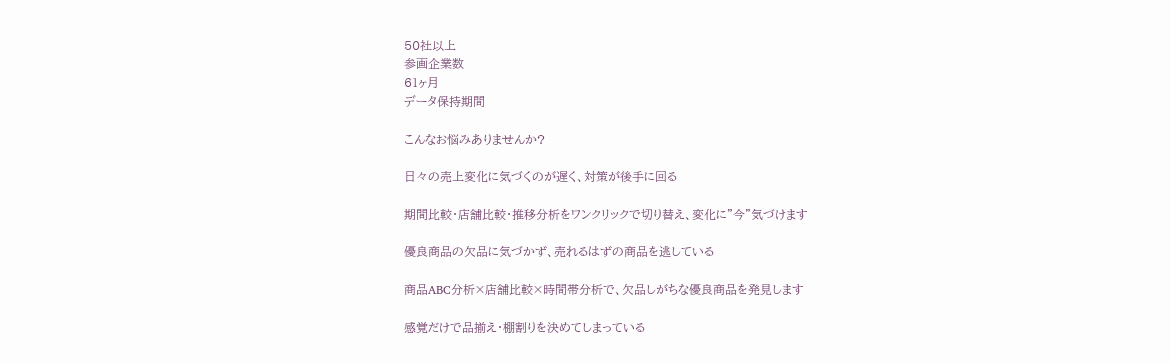50社以上
参画企業数
61ヶ月
データ保持期間

こんなお悩みありませんか?

日々の売上変化に気づくのが遅く、対策が後手に回る

期間比較・店舗比較・推移分析をワンクリックで切り替え、変化に"今"気づけます

優良商品の欠品に気づかず、売れるはずの商品を逃している

商品ABC分析×店舗比較×時間帯分析で、欠品しがちな優良商品を発見します

感覚だけで品揃え・棚割りを決めてしまっている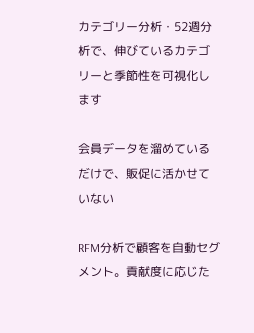カテゴリー分析・52週分析で、伸びているカテゴリーと季節性を可視化します

会員データを溜めているだけで、販促に活かせていない

RFM分析で顧客を自動セグメント。貢献度に応じた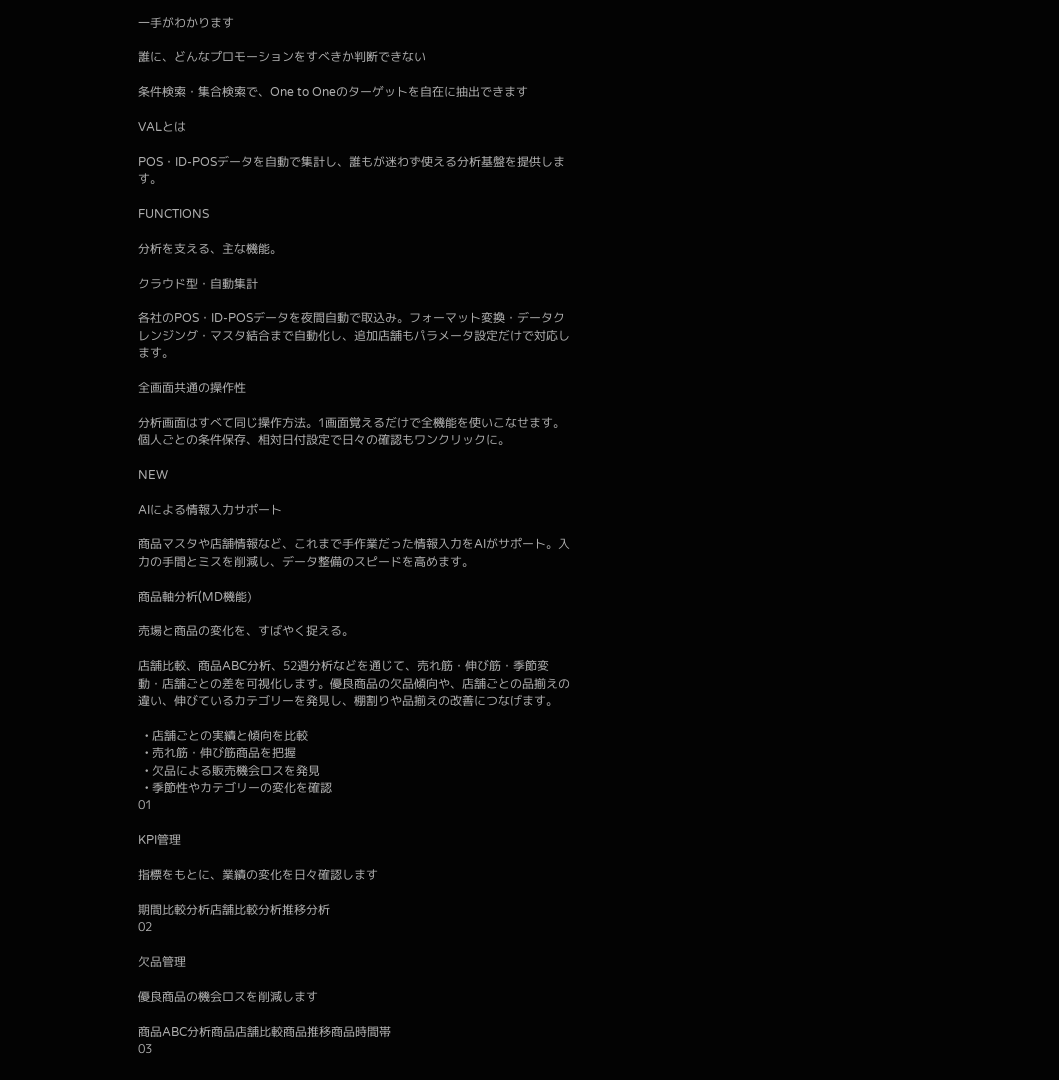一手がわかります

誰に、どんなプロモーションをすべきか判断できない

条件検索・集合検索で、One to Oneのターゲットを自在に抽出できます

VALとは

POS・ID-POSデータを自動で集計し、誰もが迷わず使える分析基盤を提供します。

FUNCTIONS

分析を支える、主な機能。

クラウド型・自動集計

各社のPOS・ID-POSデータを夜間自動で取込み。フォーマット変換・データクレンジング・マスタ結合まで自動化し、追加店舗もパラメータ設定だけで対応します。

全画面共通の操作性

分析画面はすべて同じ操作方法。1画面覚えるだけで全機能を使いこなせます。個人ごとの条件保存、相対日付設定で日々の確認もワンクリックに。

NEW

AIによる情報入力サポート

商品マスタや店舗情報など、これまで手作業だった情報入力をAIがサポート。入力の手間とミスを削減し、データ整備のスピードを高めます。

商品軸分析(MD機能)

売場と商品の変化を、すばやく捉える。

店舗比較、商品ABC分析、52週分析などを通じて、売れ筋・伸び筋・季節変動・店舗ごとの差を可視化します。優良商品の欠品傾向や、店舗ごとの品揃えの違い、伸びているカテゴリーを発見し、棚割りや品揃えの改善につなげます。

  • 店舗ごとの実績と傾向を比較
  • 売れ筋・伸び筋商品を把握
  • 欠品による販売機会ロスを発見
  • 季節性やカテゴリーの変化を確認
01

KPI管理

指標をもとに、業績の変化を日々確認します

期間比較分析店舗比較分析推移分析
02

欠品管理

優良商品の機会ロスを削減します

商品ABC分析商品店舗比較商品推移商品時間帯
03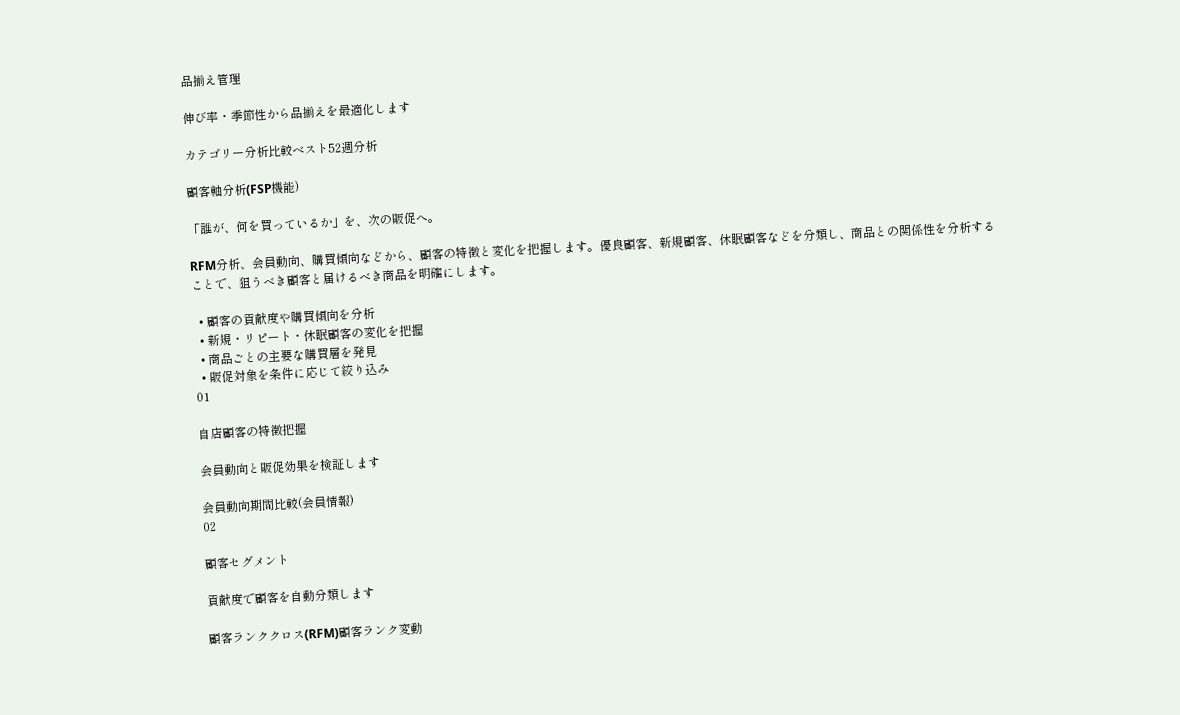品揃え管理

伸び率・季節性から品揃えを最適化します

カテゴリー分析比較ベスト52週分析

顧客軸分析(FSP機能)

「誰が、何を買っているか」を、次の販促へ。

RFM分析、会員動向、購買傾向などから、顧客の特徴と変化を把握します。優良顧客、新規顧客、休眠顧客などを分類し、商品との関係性を分析することで、狙うべき顧客と届けるべき商品を明確にします。

  • 顧客の貢献度や購買傾向を分析
  • 新規・リピート・休眠顧客の変化を把握
  • 商品ごとの主要な購買層を発見
  • 販促対象を条件に応じて絞り込み
01

自店顧客の特徴把握

会員動向と販促効果を検証します

会員動向期間比較(会員情報)
02

顧客セグメント

貢献度で顧客を自動分類します

顧客ランククロス(RFM)顧客ランク変動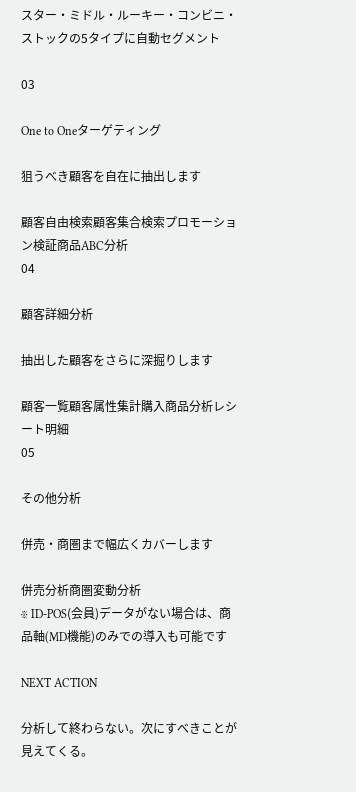スター・ミドル・ルーキー・コンビニ・ストックの5タイプに自動セグメント

03

One to Oneターゲティング

狙うべき顧客を自在に抽出します

顧客自由検索顧客集合検索プロモーション検証商品ABC分析
04

顧客詳細分析

抽出した顧客をさらに深掘りします

顧客一覧顧客属性集計購入商品分析レシート明細
05

その他分析

併売・商圏まで幅広くカバーします

併売分析商圏変動分析
※ ID-POS(会員)データがない場合は、商品軸(MD機能)のみでの導入も可能です

NEXT ACTION

分析して終わらない。次にすべきことが見えてくる。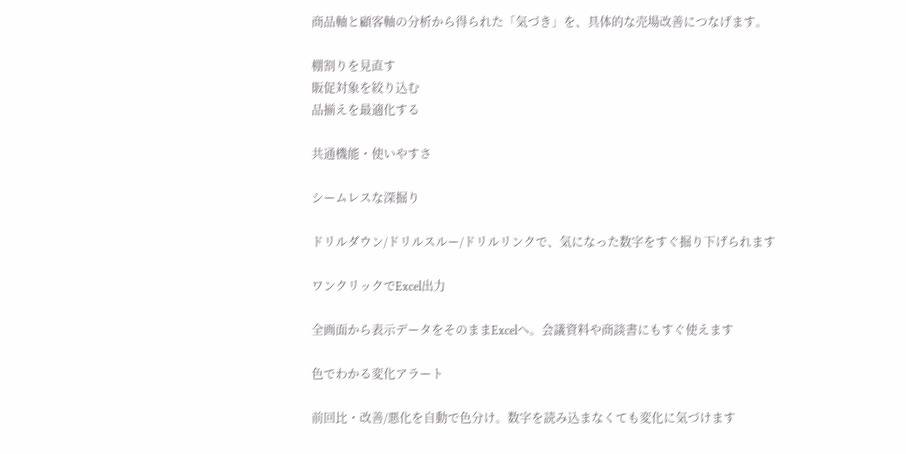商品軸と顧客軸の分析から得られた「気づき」を、具体的な売場改善につなげます。

棚割りを見直す
販促対象を絞り込む
品揃えを最適化する

共通機能・使いやすさ

シームレスな深掘り

ドリルダウン/ドリルスルー/ドリルリンクで、気になった数字をすぐ掘り下げられます

ワンクリックでExcel出力

全画面から表示データをそのままExcelへ。会議資料や商談書にもすぐ使えます

色でわかる変化アラート

前回比・改善/悪化を自動で色分け。数字を読み込まなくても変化に気づけます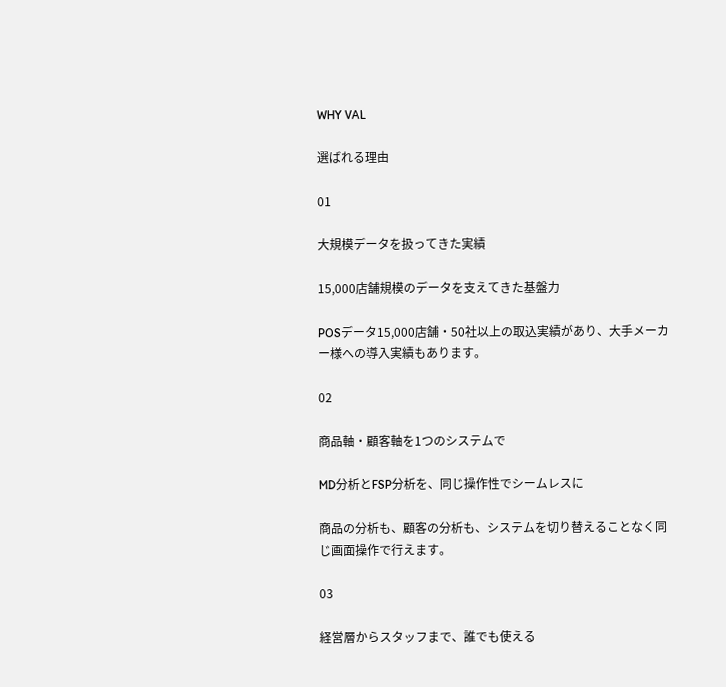WHY VAL

選ばれる理由

01

大規模データを扱ってきた実績

15,000店舗規模のデータを支えてきた基盤力

POSデータ15,000店舗・50社以上の取込実績があり、大手メーカー様への導入実績もあります。

02

商品軸・顧客軸を1つのシステムで

MD分析とFSP分析を、同じ操作性でシームレスに

商品の分析も、顧客の分析も、システムを切り替えることなく同じ画面操作で行えます。

03

経営層からスタッフまで、誰でも使える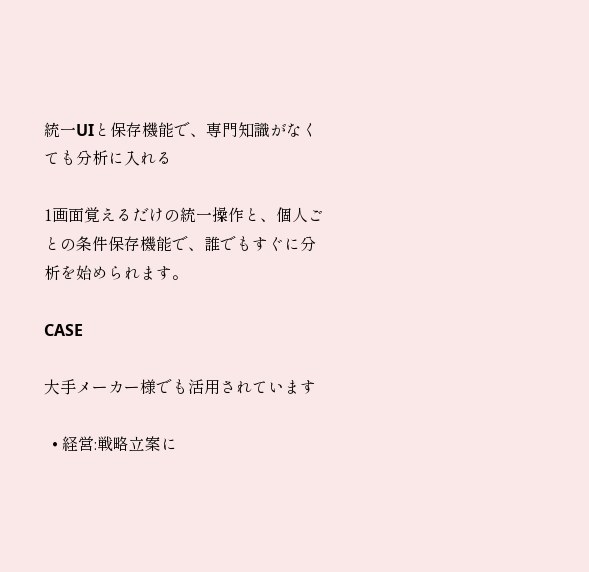統一UIと保存機能で、専門知識がなくても分析に入れる

1画面覚えるだけの統一操作と、個人ごとの条件保存機能で、誰でもすぐに分析を始められます。

CASE

大手メーカー様でも活用されています

  • 経営:戦略立案に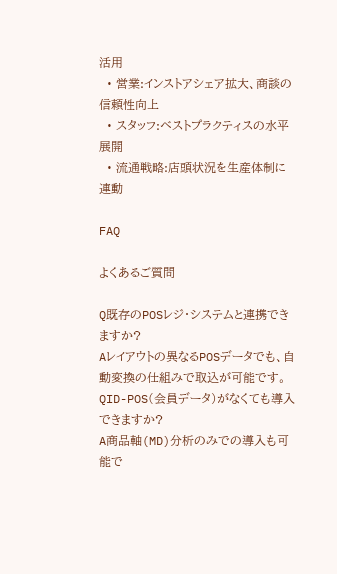活用
  • 営業:インストアシェア拡大、商談の信頼性向上
  • スタッフ:ベストプラクティスの水平展開
  • 流通戦略:店頭状況を生産体制に連動

FAQ

よくあるご質問

Q既存のPOSレジ・システムと連携できますか?
Aレイアウトの異なるPOSデータでも、自動変換の仕組みで取込が可能です。
QID-POS(会員データ)がなくても導入できますか?
A商品軸(MD)分析のみでの導入も可能で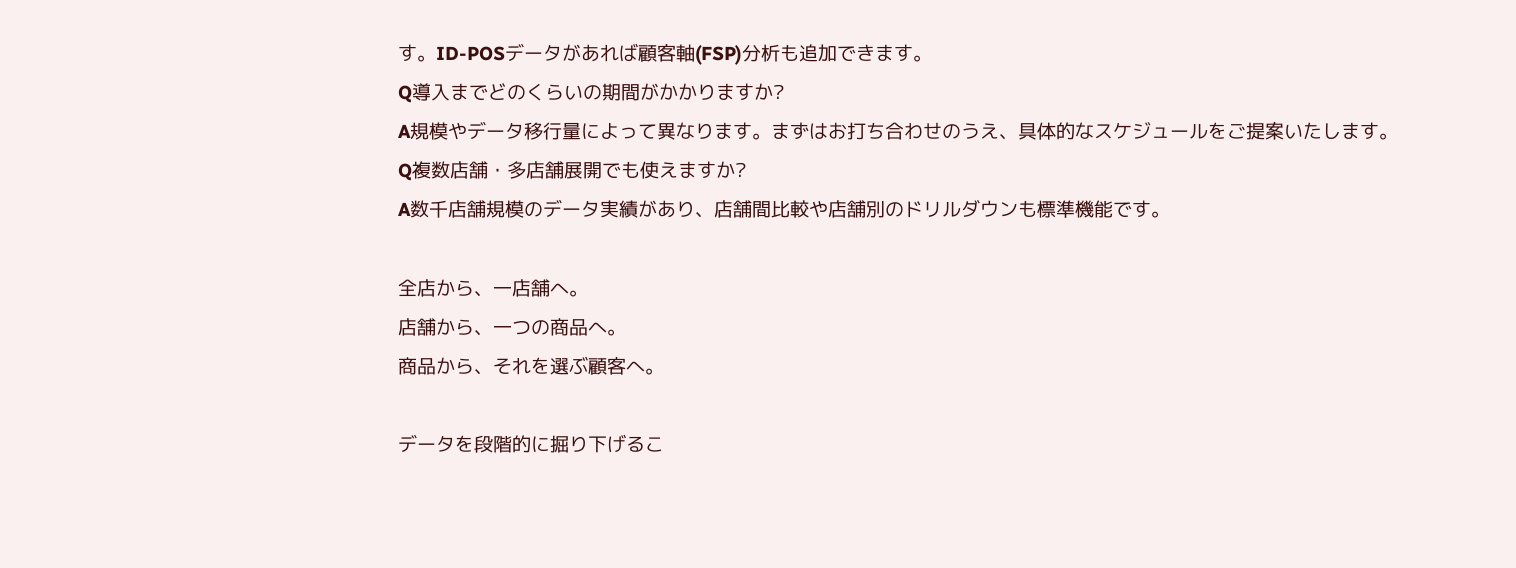す。ID-POSデータがあれば顧客軸(FSP)分析も追加できます。
Q導入までどのくらいの期間がかかりますか?
A規模やデータ移行量によって異なります。まずはお打ち合わせのうえ、具体的なスケジュールをご提案いたします。
Q複数店舗・多店舗展開でも使えますか?
A数千店舗規模のデータ実績があり、店舗間比較や店舗別のドリルダウンも標準機能です。

全店から、一店舗へ。
店舗から、一つの商品へ。
商品から、それを選ぶ顧客へ。

データを段階的に掘り下げるこ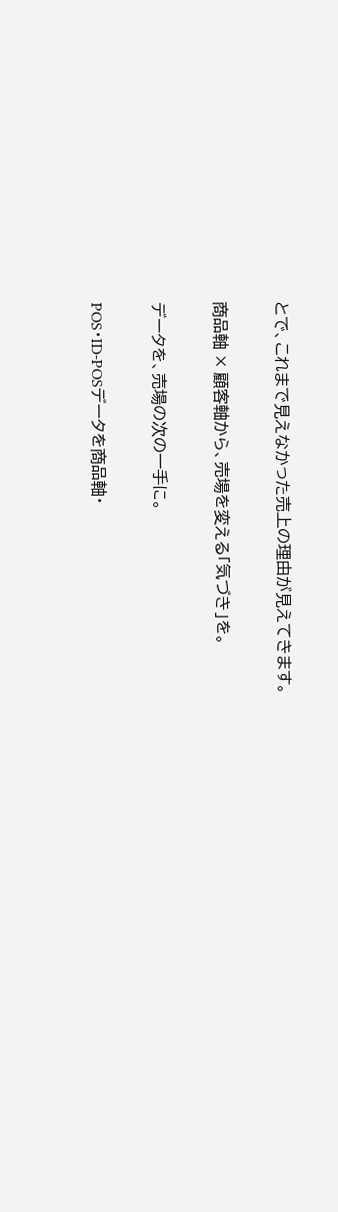とで、これまで見えなかった売上の理由が見えてきます。

商品軸 × 顧客軸から、売場を変える「気づき」を。

データを、売場の次の一手に。

POS・ID-POSデータを商品軸・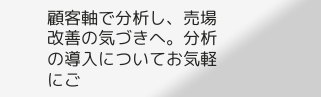顧客軸で分析し、売場改善の気づきへ。分析の導入についてお気軽にご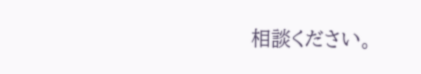相談ください。